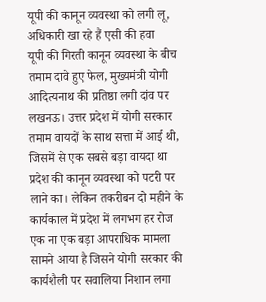यूपी की कानून व्यवस्था को लगी लू, अधिकारी खा रहे हैं एसी की हवा
यूपी की गिरती कानून व्यवस्था के बीच तमाम दावे हुए फेल, मुख्यमंत्री योगी आदित्यनाथ की प्रतिष्ठा लगी दांव पर
लखनऊ। उत्तर प्रदेश में योगी सरकार तमाम वायदों के साथ सत्ता में आई थी, जिसमें से एक सबसे बड़ा वायदा था प्रदेश की कानून व्यवस्था को पटरी पर लाने का। लेकिन तकरीबन दो महीने के कार्यकाल में प्रदेश में लगभग हर रोज एक ना एक बड़ा आपराधिक मामला सामने आया है जिसने योगी सरकार की कार्यशैली पर सवालिया निशान लगा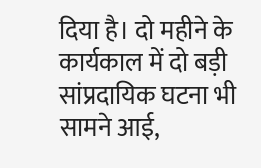दिया है। दो महीने के कार्यकाल में दो बड़ी सांप्रदायिक घटना भी सामने आई,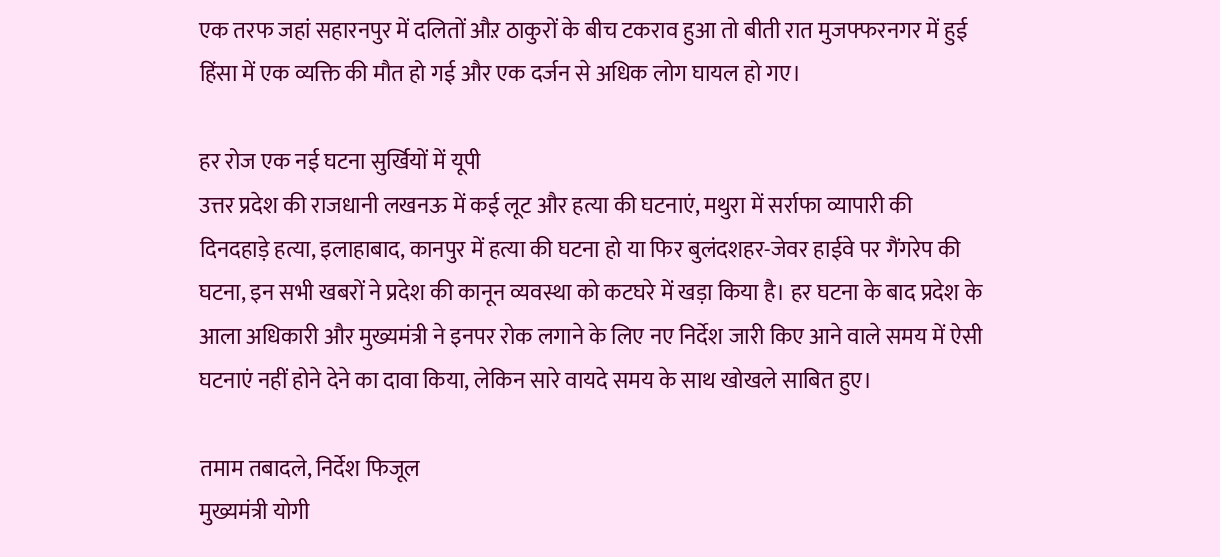एक तरफ जहां सहारनपुर में दलितों औऱ ठाकुरों के बीच टकराव हुआ तो बीती रात मुजफ्फरनगर में हुई हिंसा में एक व्यक्ति की मौत हो गई और एक दर्जन से अधिक लोग घायल हो गए।

हर रोज एक नई घटना सुर्खियों में यूपी
उत्तर प्रदेश की राजधानी लखनऊ में कई लूट और हत्या की घटनाएं, मथुरा में सर्राफा व्यापारी की दिनदहाड़े हत्या, इलाहाबाद, कानपुर में हत्या की घटना हो या फिर बुलंदशहर-जेवर हाईवे पर गैंगरेप की घटना, इन सभी खबरों ने प्रदेश की कानून व्यवस्था को कटघरे में खड़ा किया है। हर घटना के बाद प्रदेश के आला अधिकारी और मुख्यमंत्री ने इनपर रोक लगाने के लिए नए निर्देश जारी किए आने वाले समय में ऐसी घटनाएं नहीं होने देने का दावा किया, लेकिन सारे वायदे समय के साथ खोखले साबित हुए।

तमाम तबादले, निर्देश फिजूल
मुख्यमंत्री योगी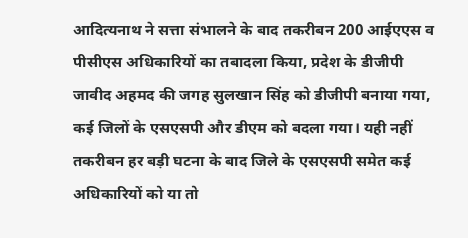आदित्यनाथ ने सत्ता संभालने के बाद तकरीबन 200 आईएएस व पीसीएस अधिकारियों का तबादला किया, प्रदेश के डीजीपी जावीद अहमद की जगह सुलखान सिंह को डीजीपी बनाया गया, कई जिलों के एसएसपी और डीएम को बदला गया। यही नहीं तकरीबन हर बड़ी घटना के बाद जिले के एसएसपी समेत कई अधिकारियों को या तो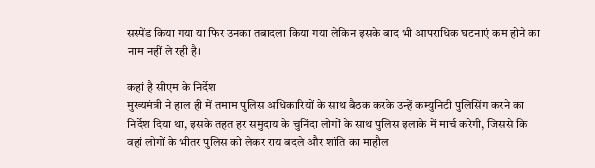सस्पेंड किया गया या फिर उनका तबादला किया गया लेकिन इसके बाद भी आपराधिक घटनाएं कम होने का नाम नहीं ले रही है।

कहां है सीएम के निर्देश
मुख्यमंत्री ने हाल ही में तमाम पुलिस अधिकारियों के साथ बैठक करके उन्हें कम्युनिटी पुलिसिंग करने का निर्देश दिया था, इसके तहत हर समुदाय के चुनिंदा लोगों के साथ पुलिस इलाके में मार्च करेगी, जिससे कि वहां लोगों के भीतर पुलिस को लेकर राय बदले और शांति का माहौल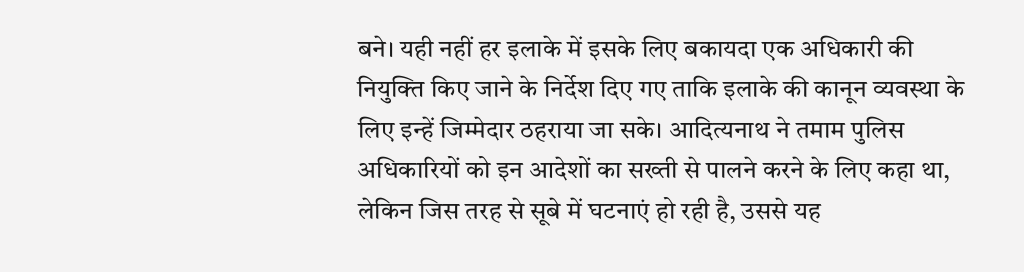बने। यही नहीं हर इलाके में इसके लिए बकायदा एक अधिकारी की नियुक्ति किए जाने के निर्देश दिए गए ताकि इलाके की कानून व्यवस्था के लिए इन्हें जिम्मेदार ठहराया जा सके। आदित्यनाथ ने तमाम पुलिस अधिकारियों को इन आदेशों का सख्ती से पालने करने के लिए कहा था, लेकिन जिस तरह से सूबे में घटनाएं हो रही है, उससे यह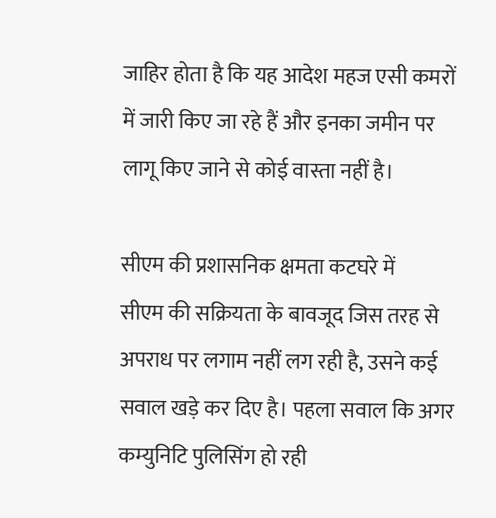जाहिर होता है कि यह आदेश महज एसी कमरों में जारी किए जा रहे हैं और इनका जमीन पर लागू किए जाने से कोई वास्ता नहीं है।

सीएम की प्रशासनिक क्षमता कटघरे में
सीएम की सक्रियता के बावजूद जिस तरह से अपराध पर लगाम नहीं लग रही है, उसने कई सवाल खड़े कर दिए है। पहला सवाल कि अगर कम्युनिटि पुलिसिंग हो रही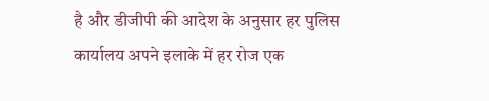है और डीजीपी की आदेश के अनुसार हर पुलिस कार्यालय अपने इलाके में हर रोज एक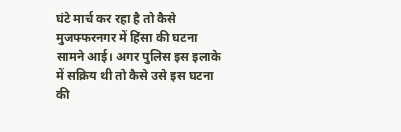घंटे मार्च कर रहा है तो कैसे मुजफ्फरनगर में हिंसा की घटना सामने आई। अगर पुलिस इस इलाके में सक्रिय थी तो कैसे उसे इस घटना की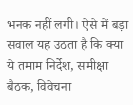भनक नहीं लगी। ऐसे में बड़ा सवाल यह उठता है कि क्या ये तमाम निर्देश, समीक्षा बैठक, विवेचना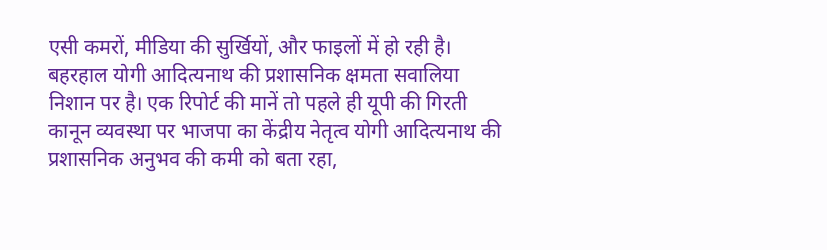एसी कमरों, मीडिया की सुर्खियों, और फाइलों में हो रही है। बहरहाल योगी आदित्यनाथ की प्रशासनिक क्षमता सवालिया निशान पर है। एक रिपोर्ट की मानें तो पहले ही यूपी की गिरती कानून व्यवस्था पर भाजपा का केंद्रीय नेतृत्व योगी आदित्यनाथ की प्रशासनिक अनुभव की कमी को बता रहा,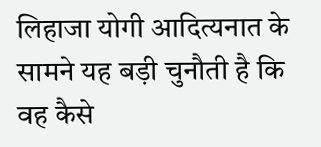लिहाजा योगी आदित्यनात के सामने यह बड़ी चुनौती है कि वह कैसे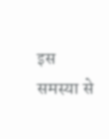इस समस्या से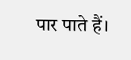पार पाते हैं।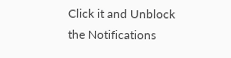Click it and Unblock the Notifications